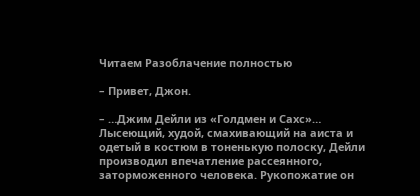Читаем Разоблачение полностью

– Привет, Джон.

– …Джим Дейли из «Голдмен и Сахс»… Лысеющий, худой, смахивающий на аиста и одетый в костюм в тоненькую полоску, Дейли производил впечатление рассеянного, заторможенного человека. Рукопожатие он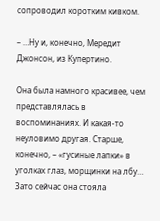сопроводил коротким кивком.

– …Ну и, конечно, Мередит Джонсон, из Купертино.

Она была намного красивее, чем представлялась в воспоминаниях. И какая-то неуловимо другая. Старше, конечно, – «гусиные лапки» в уголках глаз, морщинки на лбу… Зато сейчас она стояла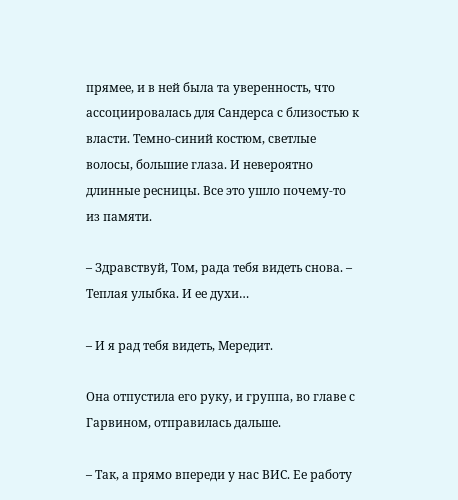прямее, и в ней была та уверенность, что ассоциировалась для Сандерса с близостью к власти. Темно-синий костюм, светлые волосы, большие глаза. И невероятно длинные ресницы. Все это ушло почему-то из памяти.

– Здравствуй, Том, рада тебя видеть снова. – Теплая улыбка. И ее духи…

– И я рад тебя видеть, Мередит.

Она отпустила его руку, и группа, во главе с Гарвином, отправилась дальше.

– Так, а прямо впереди у нас ВИС. Ее работу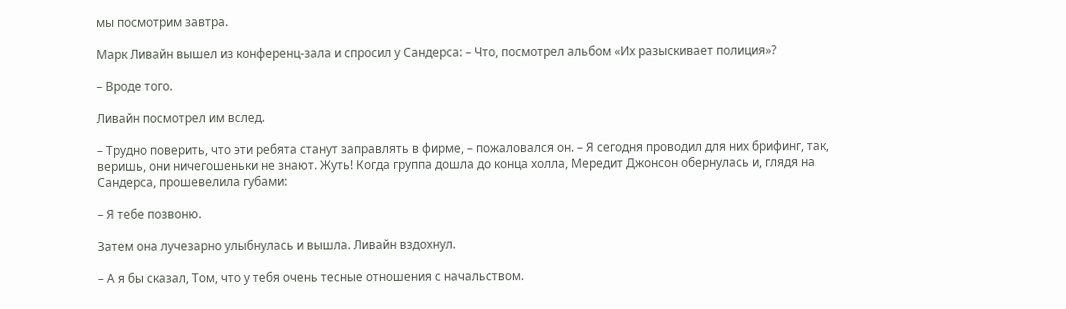мы посмотрим завтра.

Марк Ливайн вышел из конференц-зала и спросил у Сандерса: – Что, посмотрел альбом «Их разыскивает полиция»?

– Вроде того.

Ливайн посмотрел им вслед.

– Трудно поверить, что эти ребята станут заправлять в фирме, – пожаловался он. – Я сегодня проводил для них брифинг, так, веришь, они ничегошеньки не знают. Жуть! Когда группа дошла до конца холла, Мередит Джонсон обернулась и, глядя на Сандерса, прошевелила губами:

– Я тебе позвоню.

Затем она лучезарно улыбнулась и вышла. Ливайн вздохнул.

– А я бы сказал, Том, что у тебя очень тесные отношения с начальством.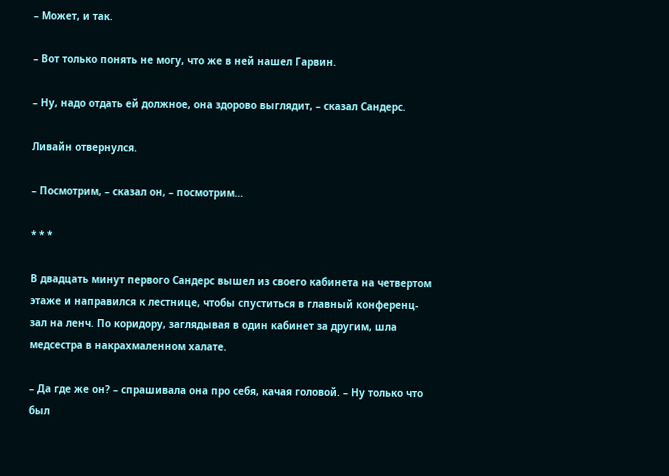– Может, и так.

– Вот только понять не могу, что же в ней нашел Гарвин.

– Ну, надо отдать ей должное, она здорово выглядит, – сказал Сандерс.

Ливайн отвернулся.

– Посмотрим, – сказал он, – посмотрим…

* * *

В двадцать минут первого Сандерс вышел из своего кабинета на четвертом этаже и направился к лестнице, чтобы спуститься в главный конференц-зал на ленч. По коридору, заглядывая в один кабинет за другим, шла медсестра в накрахмаленном халате.

– Да где же он? – спрашивала она про себя, качая головой. – Ну только что был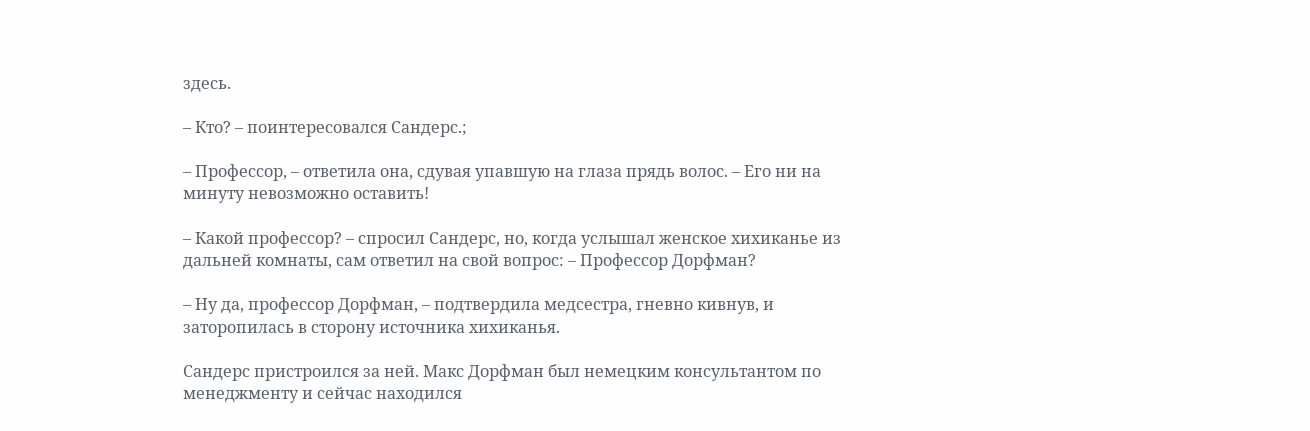здесь.

– Кто? – поинтересовался Сандерс.;

– Профессор, – ответила она, сдувая упавшую на глаза прядь волос. – Его ни на минуту невозможно оставить!

– Какой профессор? – спросил Сандерс, но, когда услышал женское хихиканье из дальней комнаты, сам ответил на свой вопрос: – Профессор Дорфман?

– Ну да, профессор Дорфман, – подтвердила медсестра, гневно кивнув, и заторопилась в сторону источника хихиканья.

Сандерс пристроился за ней. Макс Дорфман был немецким консультантом по менеджменту и сейчас находился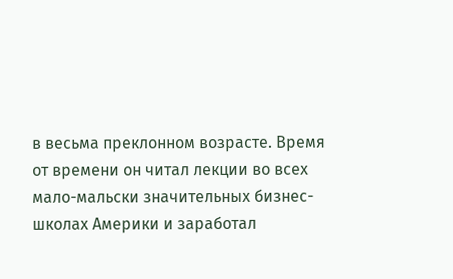в весьма преклонном возрасте. Время от времени он читал лекции во всех мало-мальски значительных бизнес-школах Америки и заработал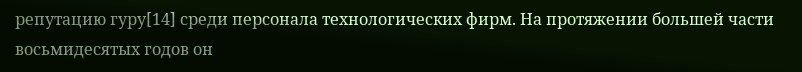репутацию гуру[14] среди персонала технологических фирм. На протяжении большей части восьмидесятых годов он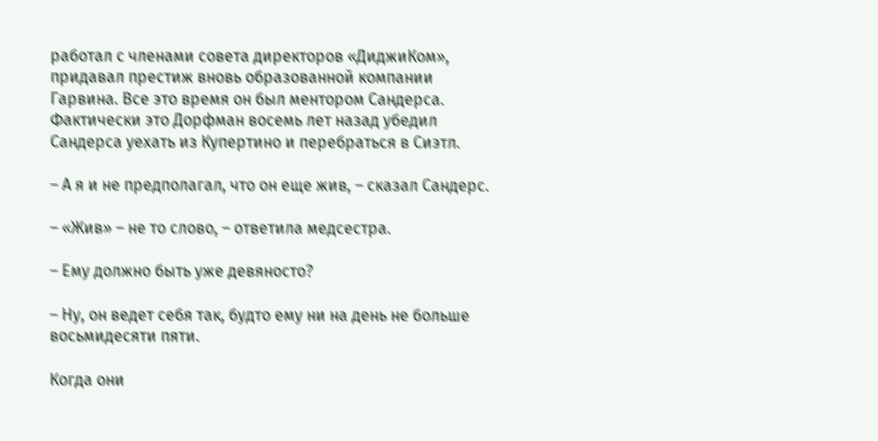работал с членами совета директоров «ДиджиКом», придавал престиж вновь образованной компании Гарвина. Все это время он был ментором Сандерса. Фактически это Дорфман восемь лет назад убедил Сандерса уехать из Купертино и перебраться в Сиэтл.

– А я и не предполагал, что он еще жив, – сказал Сандерс.

– «Жив» – не то слово, – ответила медсестра.

– Ему должно быть уже девяносто?

– Ну, он ведет себя так, будто ему ни на день не больше восьмидесяти пяти.

Когда они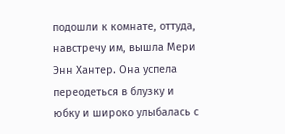подошли к комнате, оттуда, навстречу им, вышла Мери Энн Хантер. Она успела переодеться в блузку и юбку и широко улыбалась с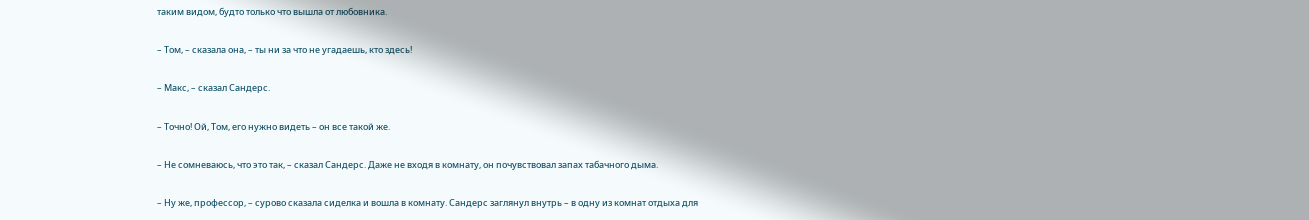таким видом, будто только что вышла от любовника.

– Том, – сказала она, – ты ни за что не угадаешь, кто здесь!

– Макс, – сказал Сандерс.

– Точно! Ой, Том, его нужно видеть – он все такой же.

– Не сомневаюсь, что это так, – сказал Сандерс. Даже не входя в комнату, он почувствовал запах табачного дыма.

– Ну же, профессор, – сурово сказала сиделка и вошла в комнату. Сандерс заглянул внутрь – в одну из комнат отдыха для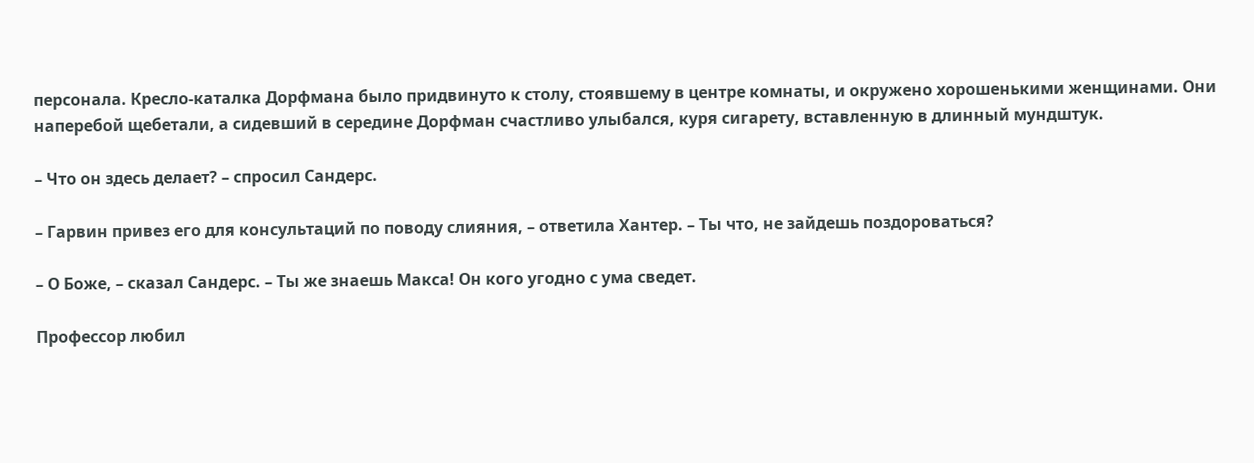персонала. Кресло-каталка Дорфмана было придвинуто к столу, стоявшему в центре комнаты, и окружено хорошенькими женщинами. Они наперебой щебетали, а сидевший в середине Дорфман счастливо улыбался, куря сигарету, вставленную в длинный мундштук.

– Что он здесь делает? – спросил Сандерс.

– Гарвин привез его для консультаций по поводу слияния, – ответила Хантер. – Ты что, не зайдешь поздороваться?

– О Боже, – сказал Сандерс. – Ты же знаешь Макса! Он кого угодно с ума сведет.

Профессор любил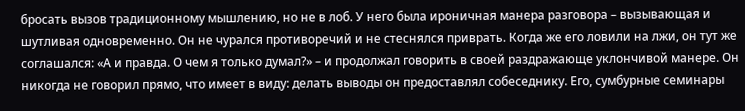бросать вызов традиционному мышлению, но не в лоб. У него была ироничная манера разговора – вызывающая и шутливая одновременно. Он не чурался противоречий и не стеснялся приврать. Когда же его ловили на лжи, он тут же соглашался: «А и правда. О чем я только думал?» – и продолжал говорить в своей раздражающе уклончивой манере. Он никогда не говорил прямо, что имеет в виду: делать выводы он предоставлял собеседнику. Его, сумбурные семинары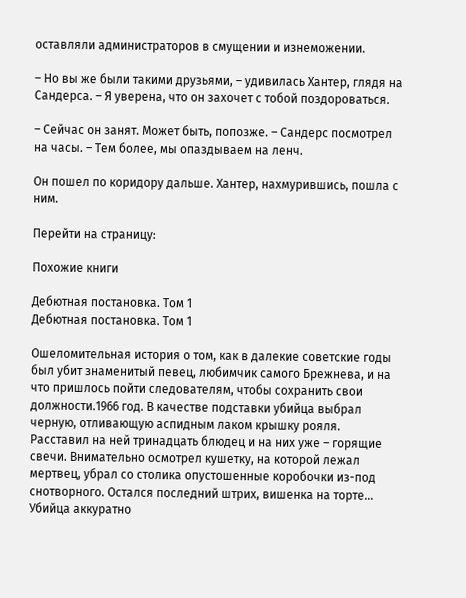оставляли администраторов в смущении и изнеможении.

– Но вы же были такими друзьями, – удивилась Хантер, глядя на Сандерса. – Я уверена, что он захочет с тобой поздороваться.

– Сейчас он занят. Может быть, попозже. – Сандерс посмотрел на часы. – Тем более, мы опаздываем на ленч.

Он пошел по коридору дальше. Хантер, нахмурившись, пошла с ним.

Перейти на страницу:

Похожие книги

Дебютная постановка. Том 1
Дебютная постановка. Том 1

Ошеломительная история о том, как в далекие советские годы был убит знаменитый певец, любимчик самого Брежнева, и на что пришлось пойти следователям, чтобы сохранить свои должности.1966 год. В качестве подставки убийца выбрал черную, отливающую аспидным лаком крышку рояля. Расставил на ней тринадцать блюдец и на них уже – горящие свечи. Внимательно осмотрел кушетку, на которой лежал мертвец, убрал со столика опустошенные коробочки из-под снотворного. Остался последний штрих, вишенка на торте… Убийца аккуратно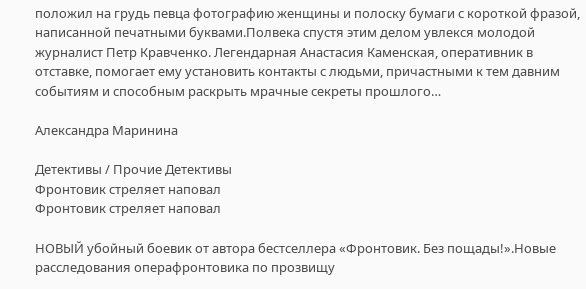положил на грудь певца фотографию женщины и полоску бумаги с короткой фразой, написанной печатными буквами.Полвека спустя этим делом увлекся молодой журналист Петр Кравченко. Легендарная Анастасия Каменская, оперативник в отставке, помогает ему установить контакты с людьми, причастными к тем давним событиям и способным раскрыть мрачные секреты прошлого…

Александра Маринина

Детективы / Прочие Детективы
Фронтовик стреляет наповал
Фронтовик стреляет наповал

НОВЫЙ убойный боевик от автора бестселлера «Фронтовик. Без пощады!».Новые расследования операфронтовика по прозвищу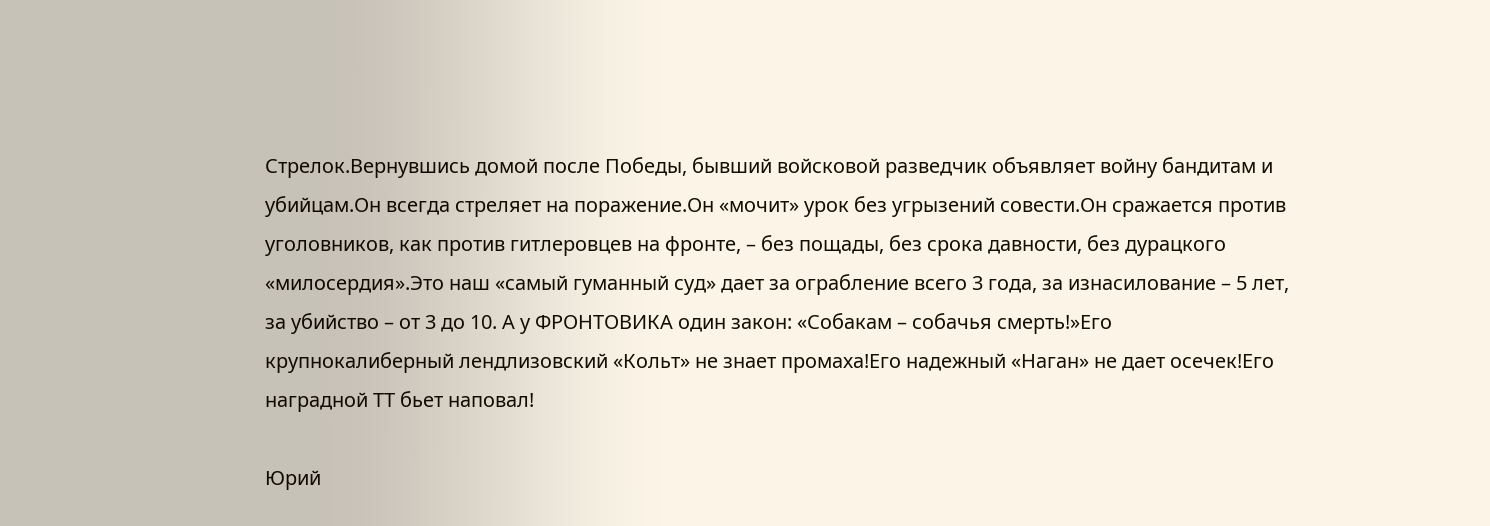Стрелок.Вернувшись домой после Победы, бывший войсковой разведчик объявляет войну бандитам и убийцам.Он всегда стреляет на поражение.Он «мочит» урок без угрызений совести.Он сражается против уголовников, как против гитлеровцев на фронте, – без пощады, без срока давности, без дурацкого «милосердия».Это наш «самый гуманный суд» дает за ограбление всего 3 года, за изнасилование – 5 лет, за убийство – от 3 до 10. А у ФРОНТОВИКА один закон: «Собакам – собачья смерть!»Его крупнокалиберный лендлизовский «Кольт» не знает промаха!Его надежный «Наган» не дает осечек!Его наградной ТТ бьет наповал!

Юрий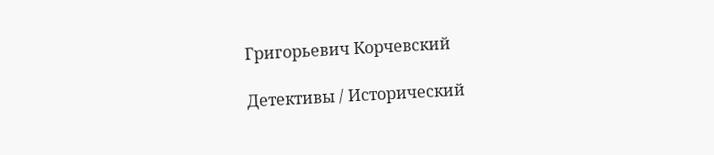Григорьевич Корчевский

Детективы / Исторический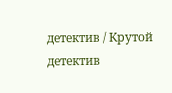детектив / Крутой детектив